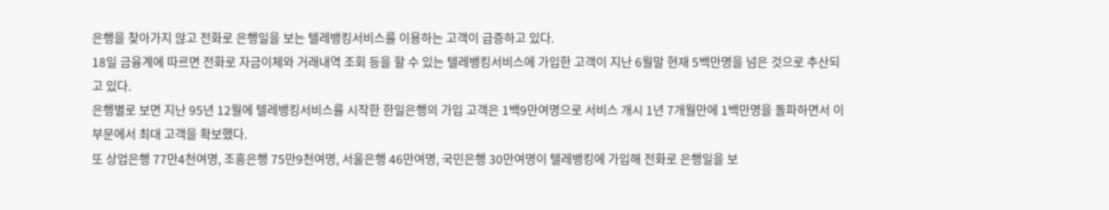은행을 찾아가지 않고 전화로 은행일을 보는 텔레뱅킹서비스를 이용하는 고객이 급증하고 있다.
18일 금융계에 따르면 전화로 자금이체와 거래내역 조회 등을 할 수 있는 텔레뱅킹서비스에 가입한 고객이 지난 6월말 현재 5백만명을 넘은 것으로 추산되고 있다.
은행별로 보면 지난 95년 12월에 텔레뱅킹서비스를 시작한 한일은행의 가입 고객은 1백9만여명으로 서비스 개시 1년 7개월만에 1백만명을 돌파하면서 이 부문에서 최대 고객을 확보했다.
또 상업은행 77만4천여명, 조흥은행 75만9천여명, 서울은행 46만여명, 국민은행 30만여명이 텔레뱅킹에 가입해 전화로 은행일을 보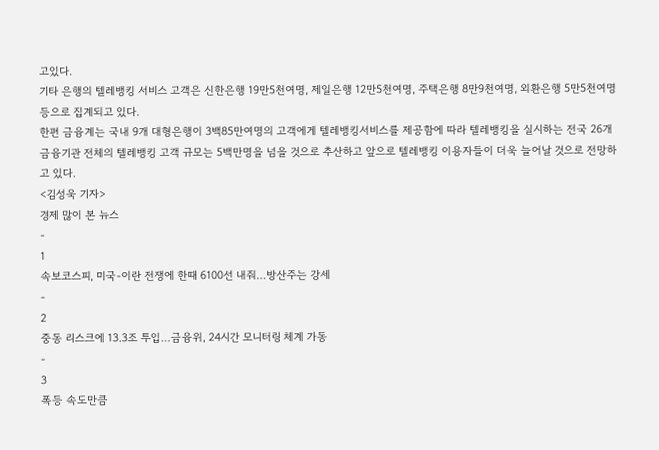고있다.
기타 은행의 텔레뱅킹 서비스 고객은 신한은행 19만5천여명, 제일은행 12만5천여명, 주택은행 8만9천여명, 외환은행 5만5천여명 등으로 집계되고 있다.
한편 금융계는 국내 9개 대형은행이 3백85만여명의 고객에게 텔레뱅킹서비스를 제공함에 따라 텔레뱅킹을 실시하는 전국 26개 금융기관 전체의 텔레뱅킹 고객 규모는 5백만명을 넘을 것으로 추산하고 앞으로 텔레뱅킹 이용자들이 더욱 늘어날 것으로 전망하고 있다.
<김성욱 기자>
경제 많이 본 뉴스
-
1
속보코스피, 미국-이란 전쟁에 한때 6100선 내줘…방산주는 강세
-
2
중동 리스크에 13.3조 투입…금융위, 24시간 모니터링 체계 가동
-
3
폭등 속도만큼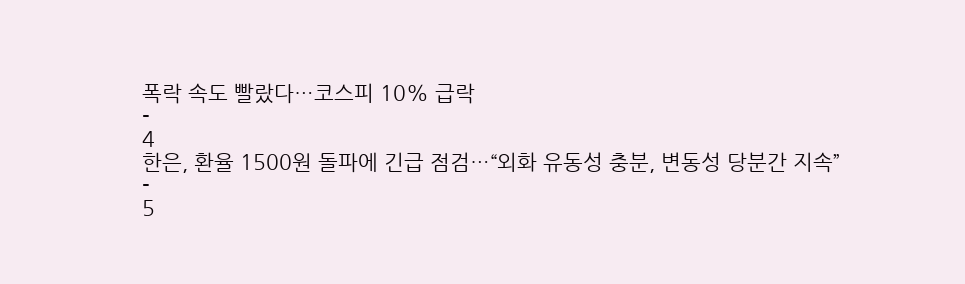폭락 속도 빨랐다…코스피 10% 급락
-
4
한은, 환율 1500원 돌파에 긴급 점검…“외화 유동성 충분, 변동성 당분간 지속”
-
5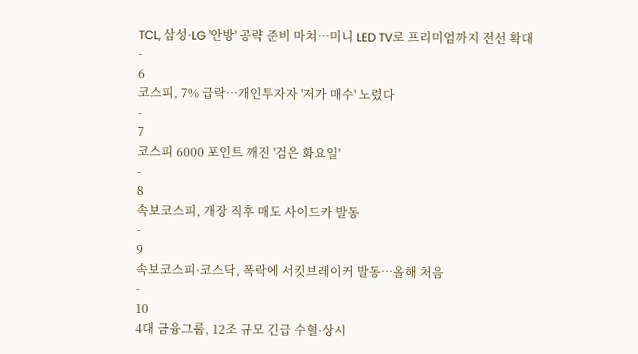TCL, 삼성·LG '안방' 공략 준비 마쳐…미니 LED TV로 프리미엄까지 전선 확대
-
6
코스피, 7% 급락…개인투자자 '저가 매수' 노렸다
-
7
코스피 6000 포인트 깨진 '검은 화요일'
-
8
속보코스피, 개장 직후 매도 사이드카 발동
-
9
속보코스피·코스닥, 폭락에 서킷브레이커 발동…올해 처음
-
10
4대 금융그룹, 12조 규모 긴급 수혈·상시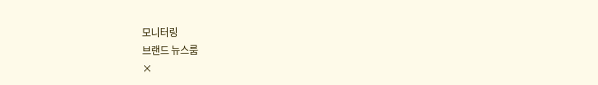모니터링
브랜드 뉴스룸
×